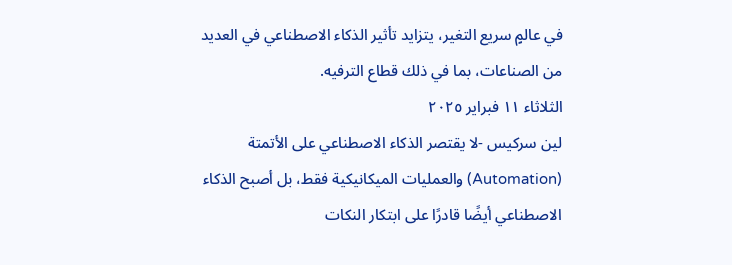في عالمٍ سريع التغير، يتزايد تأثير الذكاء الاصطناعي في العديد من الصناعات، بما في ذلك قطاع الترفيه.
الثلاثاء ١١ فبراير ٢٠٢٥
لين سركيس -لا يقتصر الذكاء الاصطناعي على الأتمتة (Automation) والعمليات الميكانيكية فقط، بل أصبح الذكاء الاصطناعي أيضًا قادرًا على ابتكار النكات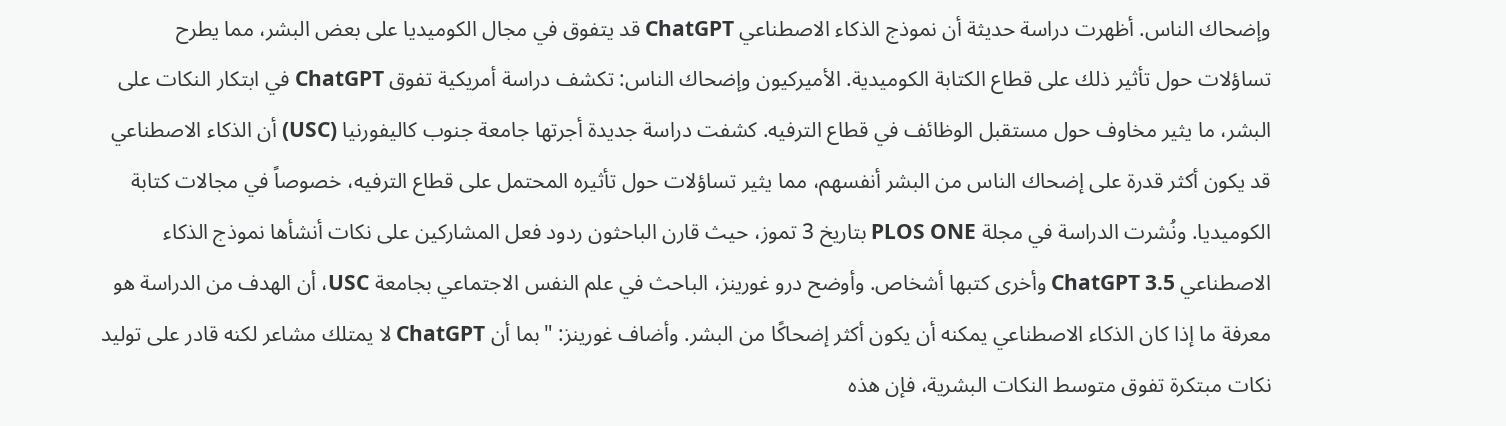وإضحاك الناس. أظهرت دراسة حديثة أن نموذج الذكاء الاصطناعي ChatGPT قد يتفوق في مجال الكوميديا على بعض البشر، مما يطرح تساؤلات حول تأثير ذلك على قطاع الكتابة الكوميدية. الأميركيون وإضحاك الناس: تكشف دراسة أمريكية تفوق ChatGPT في ابتكار النكات على البشر، ما يثير مخاوف حول مستقبل الوظائف في قطاع الترفيه. كشفت دراسة جديدة أجرتها جامعة جنوب كاليفورنيا (USC) أن الذكاء الاصطناعي قد يكون أكثر قدرة على إضحاك الناس من البشر أنفسهم، مما يثير تساؤلات حول تأثيره المحتمل على قطاع الترفيه، خصوصاً في مجالات كتابة الكوميديا. ونُشرت الدراسة في مجلة PLOS ONE بتاريخ 3 تموز، حيث قارن الباحثون ردود فعل المشاركين على نكات أنشأها نموذج الذكاء الاصطناعي ChatGPT 3.5 وأخرى كتبها أشخاص. وأوضح درو غورينز، الباحث في علم النفس الاجتماعي بجامعة USC، أن الهدف من الدراسة هو معرفة ما إذا كان الذكاء الاصطناعي يمكنه أن يكون أكثر إضحاكًا من البشر. وأضاف غورينز: "بما أن ChatGPT لا يمتلك مشاعر لكنه قادر على توليد نكات مبتكرة تفوق متوسط النكات البشرية، فإن هذه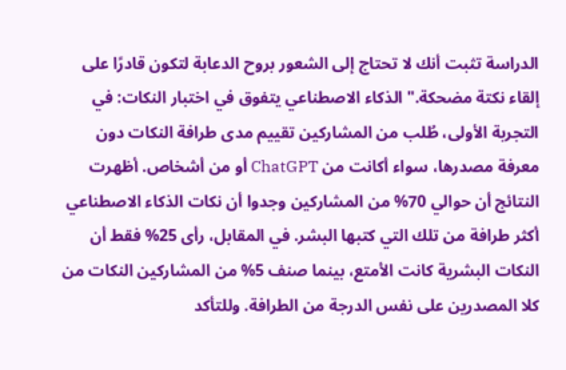الدراسة تثبت أنك لا تحتاج إلى الشعور بروح الدعابة لتكون قادرًا على إلقاء نكتة مضحكة." الذكاء الاصطناعي يتفوق في اختبار النكات: في التجربة الأولى، طُلب من المشاركين تقييم مدى طرافة النكات دون معرفة مصدرها، سواء أكانت من ChatGPT أو من أشخاص. أظهرت النتائج أن حوالي 70% من المشاركين وجدوا أن نكات الذكاء الاصطناعي أكثر طرافة من تلك التي كتبها البشر. في المقابل، رأى 25% فقط أن النكات البشرية كانت الأمتع، بينما صنف 5% من المشاركين النكات من كلا المصدرين على نفس الدرجة من الطرافة. وللتأكد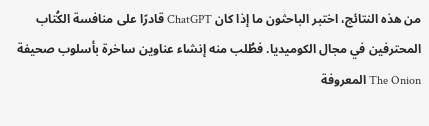من هذه النتائج، اختبر الباحثون ما إذا كان ChatGPT قادرًا على منافسة الكُتاب المحترفين في مجال الكوميديا. فطُلب منه إنشاء عناوين ساخرة بأسلوب صحيفة The Onion المعروفة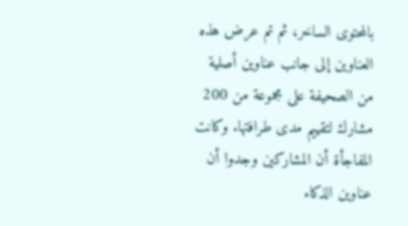بالمحتوى الساخر، ثم تم عرض هذه العناوين إلى جانب عناوين أصلية من الصحيفة على مجموعة من 200 مشارك لتقييم مدى طرافتها. وكانت المفاجأة أن المشاركين وجدوا أن عناوين الذكاء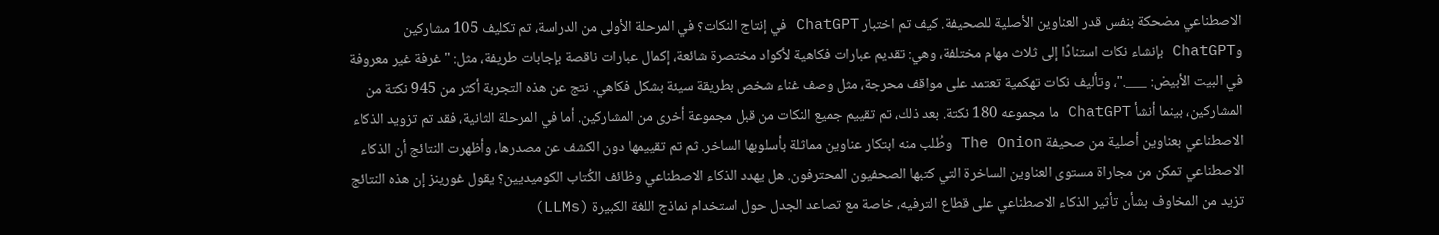الاصطناعي مضحكة بنفس قدر العناوين الأصلية للصحيفة. كيف تم اختبار ChatGPT في إنتاج النكات؟ في المرحلة الأولى من الدراسة، تم تكليف 105 مشاركين وChatGPT بإنشاء نكات استنادًا إلى ثلاث مهام مختلفة، وهي: تقديم عبارات فكاهية لأكواد مختصرة شائعة، إكمال عبارات ناقصة بإجابات طريفة، مثل: "غرفة غير معروفة في البيت الأبيض: ___."، وتأليف نكات تهكمية تعتمد على مواقف محرجة، مثل وصف غناء شخص بطريقة سيئة بشكل فكاهي. نتج عن هذه التجربة أكثر من 945 نكتة من المشاركين، بينما أنشأ ChatGPT ما مجموعه 180 نكتة. بعد ذلك، تم تقييم جميع النكات من قبل مجموعة أخرى من المشاركين. أما في المرحلة الثانية، فقد تم تزويد الذكاء الاصطناعي بعناوين أصلية من صحيفة The Onion وطُلب منه ابتكار عناوين مماثلة بأسلوبها الساخر. ثم تم تقييمها دون الكشف عن مصدرها، وأظهرت النتائج أن الذكاء الاصطناعي تمكن من مجاراة مستوى العناوين الساخرة التي كتبها الصحفيون المحترفون. هل يهدد الذكاء الاصطناعي وظائف الكُتاب الكوميديين؟ يقول غورينز إن هذه النتائج تزيد من المخاوف بشأن تأثير الذكاء الاصطناعي على قطاع الترفيه، خاصة مع تصاعد الجدل حول استخدام نماذج اللغة الكبيرة (LLMs)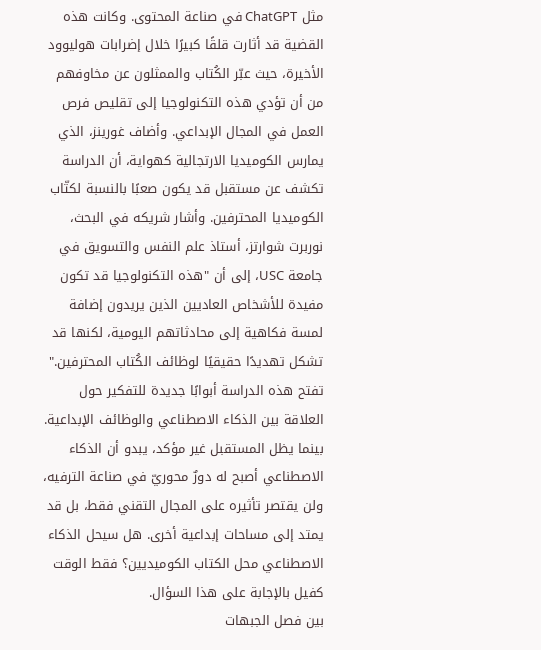مثل ChatGPT في صناعة المحتوى. وكانت هذه القضية قد أثارت قلقًا كبيرًا خلال إضرابات هوليوود الأخيرة، حيث عبّر الكُتاب والممثلون عن مخاوفهم من أن تؤدي هذه التكنولوجيا إلى تقليص فرص العمل في المجال الإبداعي. وأضاف غورينز، الذي يمارس الكوميديا الارتجالية كهواية، أن الدراسة تكشف عن مستقبل قد يكون صعبًا بالنسبة لكتّاب الكوميديا المحترفين. وأشار شريكه في البحث، نوربرت شوارتز، أستاذ علم النفس والتسويق في جامعة USC، إلى أن "هذه التكنولوجيا قد تكون مفيدة للأشخاص العاديين الذين يريدون إضافة لمسة فكاهية إلى محادثاتهم اليومية، لكنها قد تشكل تهديدًا حقيقيًا لوظائف الكُتاب المحترفين." تفتح هذه الدراسة أبوابًا جديدة للتفكير حول العلاقة بين الذكاء الاصطناعي والوظائف الإبداعية. بينما يظل المستقبل غير مؤكد، يبدو أن الذكاء الاصطناعي أصبح له دورٌ محوريّ في صناعة الترفيه، ولن يقتصر تأثيره على المجال التقني فقط، بل قد يمتد إلى مساحات إبداعية أخرى. هل سيحل الذكاء الاصطناعي محل الكتاب الكوميديين؟ فقط الوقت كفيل بالإجابة على هذا السؤال.
بين فصل الجبهات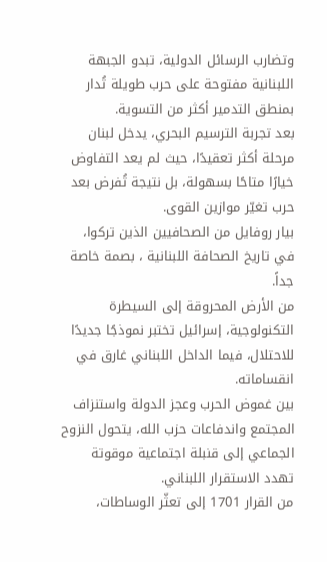وتضارب الرسائل الدولية، تبدو الجبهة اللبنانية مفتوحة على حرب طويلة تُدار بمنطق التدمير أكثر من التسوية.
بعد تجربة الترسيم البحري، يدخل لبنان مرحلة أكثر تعقيدًا، حيث لم يعد التفاوض خيارًا متاحًا بسهولة، بل نتيجة تُفرض بعد حرب تغيّر موازين القوى.
بيار روفايل من الصحافيين الذين تركوا، في تاريخ الصحافة اللبنانية ، بصمة خاصة جداً.
من الأرض المحروقة إلى السيطرة التكنولوجية، إسرائيل تختبر نموذجًا جديدًا للاحتلال، فيما الداخل اللبناني غارق في انقساماته.
بين غموض الحرب وعجز الدولة واستنزاف المجتمع واندفاعات حزب الله، يتحول النزوح الجماعي إلى قنبلة اجتماعية موقوتة تهدد الاستقرار اللبناني.
من القرار 1701 إلى تعثّر الوساطات،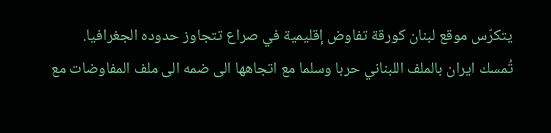يتكرّس موقع لبنان كورقة تفاوض إقليمية في صراع تتجاوز حدوده الجغرافيا.
تُمسك ايران بالملف اللبناني حربا وسلما مع اتجاهها الى ضمه الى ملف المفاوضات مع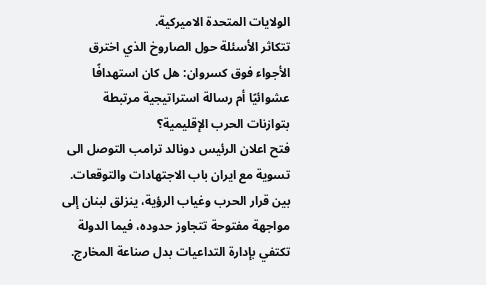الولايات المتحدة الاميركية.
تتكاثر الأسئلة حول الصاروخ الذي اخترق الأجواء فوق كسروان: هل كان استهدافًا عشوائيًا أم رسالة استراتيجية مرتبطة بتوازنات الحرب الإقليمية؟
فتح اعلان الرئيس دونالد ترامب التوصل الى تسوية مع ايران باب الاجتهادات والتوقعات.
بين قرار الحرب وغياب الرؤية، ينزلق لبنان إلى مواجهة مفتوحة تتجاوز حدوده، فيما الدولة تكتفي بإدارة التداعيات بدل صناعة المخارج.